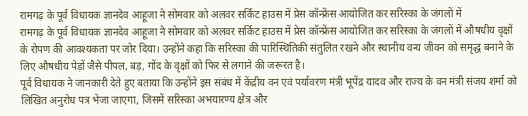रामगढ़ के पूर्व विधायक ज्ञानदेव आहूजा ने सोमवार को अलवर सर्किट हाउस में प्रेस कॉन्फ्रेंस आयोजित कर सरिस्का के जंगलों में
रामगढ़ के पूर्व विधायक ज्ञानदेव आहूजा ने सोमवार को अलवर सर्किट हाउस में प्रेस कॉन्फ्रेंस आयोजित कर सरिस्का के जंगलों में औषधीय वृक्षों के रोपण की आवश्यकता पर जोर दिया। उन्होंने कहा कि सरिस्का की पारिस्थितिकी संतुलित रखने और स्थानीय वन्य जीवन को समृद्ध बनाने के लिए औषधीय पेड़ों जैसे पीपल, बड़, गोंद के वृक्षों को फिर से लगाने की जरूरत है।
पूर्व विधायक ने जानकारी देते हुए बताया कि उन्होंने इस संबंध में केंद्रीय वन एवं पर्यावरण मंत्री भूपेंद्र यादव और राज्य के वन मंत्री संजय शर्मा को लिखित अनुरोध पत्र भेजा जाएगा, जिसमें सरिस्का अभयारण्य क्षेत्र और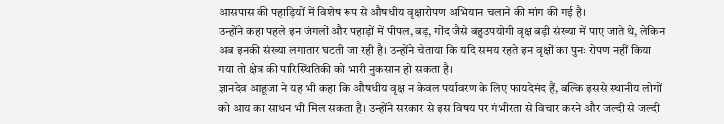आसपास की पहाड़ियों में विशेष रूप से औषधीय वृक्षारोपण अभियान चलाने की मांग की गई है।
उन्होंने कहा पहले इन जंगलों और पहाड़ों में पीपल, बड़, गोंद जैसे बहुउपयोगी वृक्ष बड़ी संख्या में पाए जाते थे, लेकिन अब इनकी संख्या लगातार घटती जा रही है। उन्होंने चेताया कि यदि समय रहते इन वृक्षों का पुनः रोपण नहीं किया गया तो क्षेत्र की पारिस्थितिकी को भारी नुकसान हो सकता है।
ज्ञानदेव आहूजा ने यह भी कहा कि औषधीय वृक्ष न केवल पर्यावरण के लिए फायदेमंद हैं, बल्कि इससे स्थानीय लोगों को आय का साधन भी मिल सकता है। उन्होंने सरकार से इस विषय पर गंभीरता से विचार करने और जल्दी से जल्दी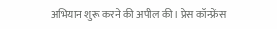अभियान शुरू करने की अपील की। प्रेस कॉन्फ्रेंस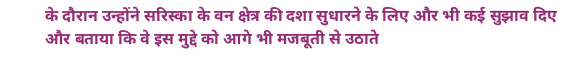के दौरान उन्होंने सरिस्का के वन क्षेत्र की दशा सुधारने के लिए और भी कई सुझाव दिए और बताया कि वे इस मुद्दे को आगे भी मजबूती से उठाते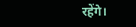रहेंगे।